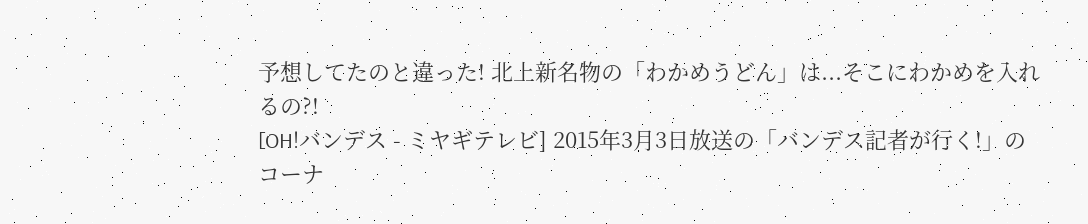予想してたのと違った! 北上新名物の「わかめうどん」は...そこにわかめを入れるの?!
[OH!バンデス - ミヤギテレビ] 2015年3月3日放送の「バンデス記者が行く!」のコーナ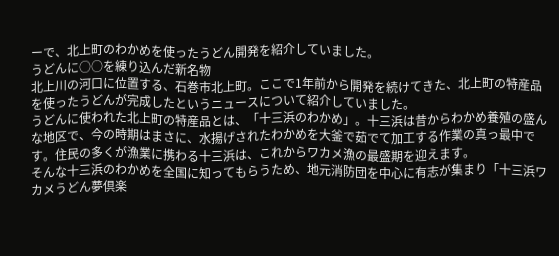ーで、北上町のわかめを使ったうどん開発を紹介していました。
うどんに○○を練り込んだ新名物
北上川の河口に位置する、石巻市北上町。ここで1年前から開発を続けてきた、北上町の特産品を使ったうどんが完成したというニュースについて紹介していました。
うどんに使われた北上町の特産品とは、「十三浜のわかめ」。十三浜は昔からわかめ養殖の盛んな地区で、今の時期はまさに、水揚げされたわかめを大釜で茹でて加工する作業の真っ最中です。住民の多くが漁業に携わる十三浜は、これからワカメ漁の最盛期を迎えます。
そんな十三浜のわかめを全国に知ってもらうため、地元消防団を中心に有志が集まり「十三浜ワカメうどん夢倶楽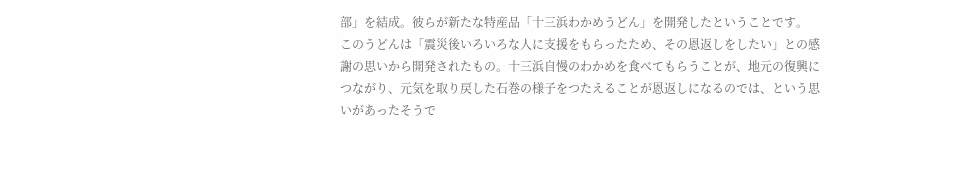部」を結成。彼らが新たな特産品「十三浜わかめうどん」を開発したということです。
このうどんは「震災後いろいろな人に支援をもらったため、その恩返しをしたい」との感謝の思いから開発されたもの。十三浜自慢のわかめを食べてもらうことが、地元の復興につながり、元気を取り戻した石巻の様子をつたえることが恩返しになるのでは、という思いがあったそうで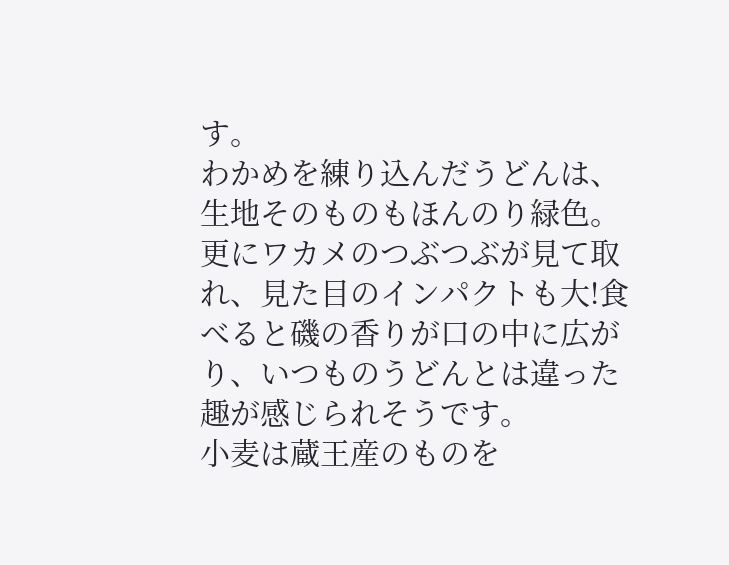す。
わかめを練り込んだうどんは、生地そのものもほんのり緑色。更にワカメのつぶつぶが見て取れ、見た目のインパクトも大!食べると磯の香りが口の中に広がり、いつものうどんとは違った趣が感じられそうです。
小麦は蔵王産のものを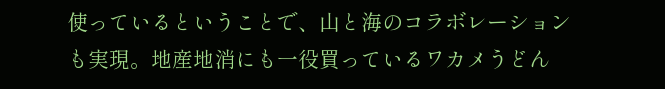使っているということで、山と海のコラボレーションも実現。地産地消にも一役買っているワカメうどん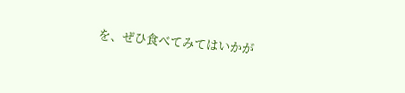を、ぜひ食べてみてはいかが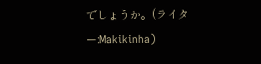でしょうか。(ライター:Makikinha)